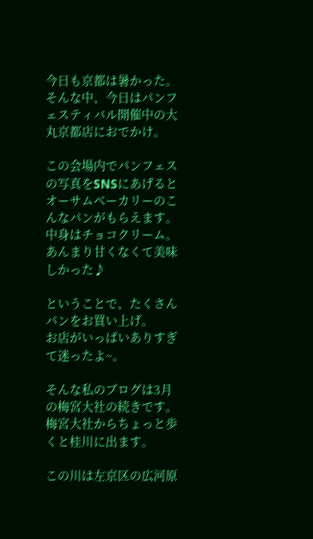今日も京都は暑かった。
そんな中、今日はパンフェスティバル開催中の大丸京都店におでかけ。

この会場内でパンフェスの写真をSNSにあげるとオーサムベーカリーのこんなパンがもらえます。
中身はチョコクリーム。
あんまり甘くなくて美味しかった♪

ということで、たくさんパンをお買い上げ。
お店がいっぱいありすぎて迷ったよ~。

そんな私のブログは3月の梅宮大社の続きです。
梅宮大社からちょっと歩くと桂川に出ます。

この川は左京区の広河原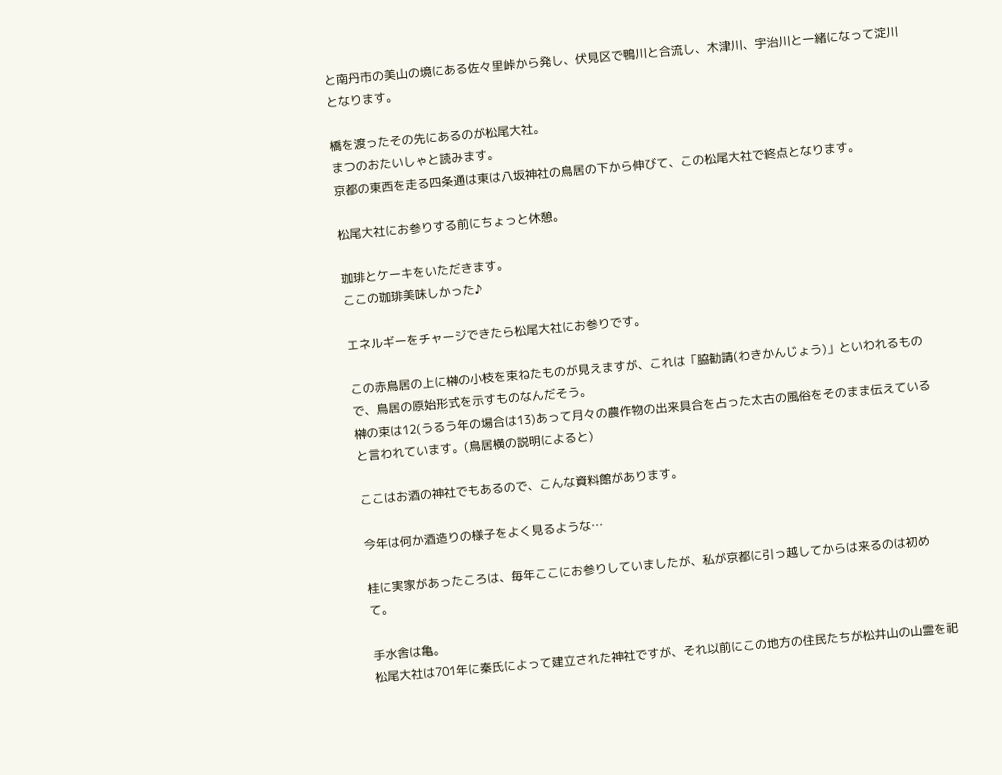と南丹市の美山の境にある佐々里峠から発し、伏見区で鴨川と合流し、木津川、宇治川と一緒になって淀川となります。

橋を渡ったその先にあるのが松尾大社。
まつのおたいしゃと読みます。
京都の東西を走る四条通は東は八坂神社の鳥居の下から伸びて、この松尾大社で終点となります。

松尾大社にお参りする前にちょっと休憩。

珈琲とケーキをいただきます。
ここの珈琲美味しかった♪

エネルギーをチャージできたら松尾大社にお参りです。

この赤鳥居の上に榊の小枝を束ねたものが見えますが、これは「脇勧請(わきかんじょう)」といわれるもので、鳥居の原始形式を示すものなんだそう。
榊の束は12(うるう年の場合は13)あって月々の農作物の出来具合を占った太古の風俗をそのまま伝えていると言われています。(鳥居横の説明によると)

ここはお酒の神社でもあるので、こんな資料館があります。

今年は何か酒造りの様子をよく見るような…

桂に実家があったころは、毎年ここにお参りしていましたが、私が京都に引っ越してからは来るのは初めて。

手水舎は亀。
松尾大社は701年に秦氏によって建立された神社ですが、それ以前にこの地方の住民たちが松井山の山霊を祀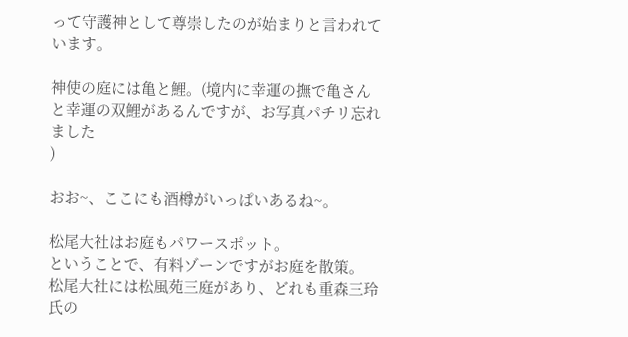って守護神として尊崇したのが始まりと言われています。

神使の庭には亀と鯉。(境内に幸運の撫で亀さんと幸運の双鯉があるんですが、お写真パチリ忘れました
)

おお~、ここにも酒樽がいっぱいあるね~。

松尾大社はお庭もパワースポット。
ということで、有料ゾーンですがお庭を散策。
松尾大社には松風苑三庭があり、どれも重森三玲氏の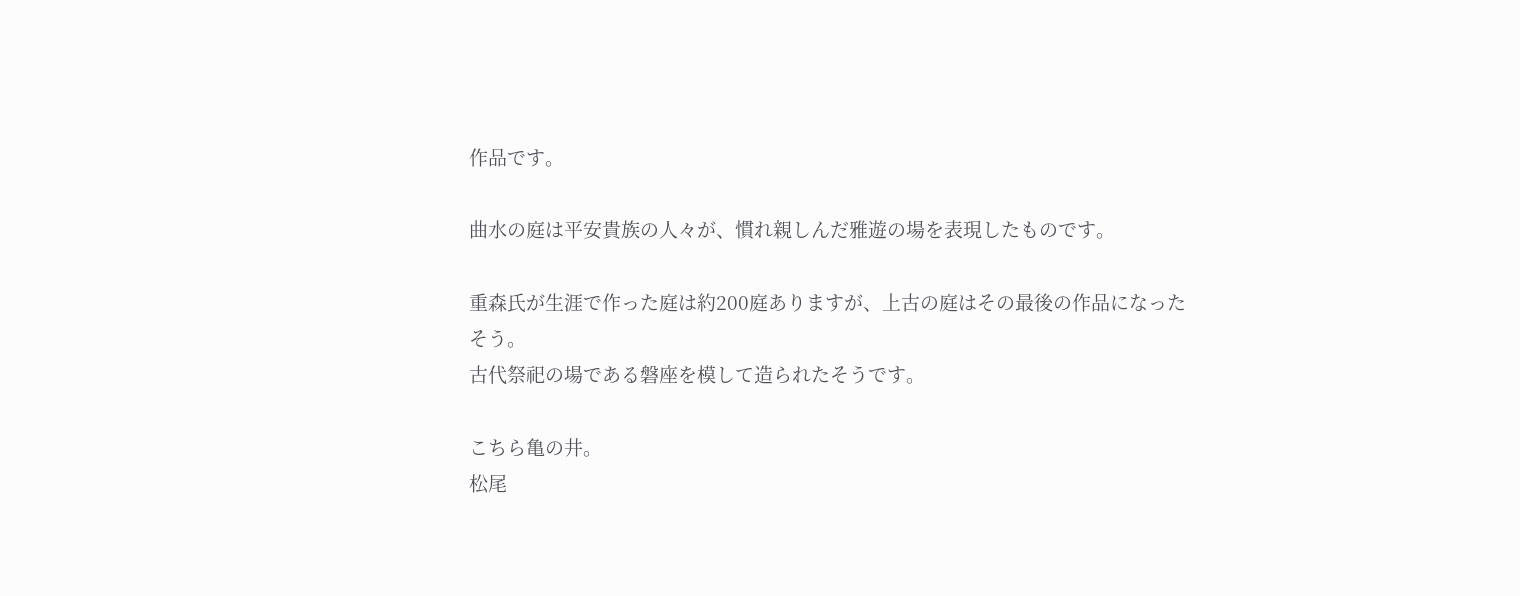作品です。

曲水の庭は平安貴族の人々が、慣れ親しんだ雅遊の場を表現したものです。

重森氏が生涯で作った庭は約200庭ありますが、上古の庭はその最後の作品になったそう。
古代祭祀の場である磐座を模して造られたそうです。

こちら亀の井。
松尾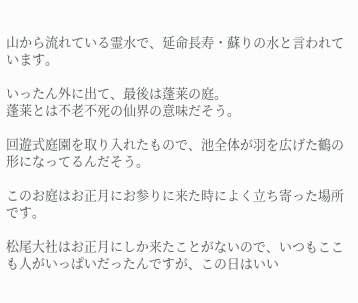山から流れている霊水で、延命長寿・蘇りの水と言われています。

いったん外に出て、最後は蓬莱の庭。
蓬莱とは不老不死の仙界の意味だそう。

回遊式庭園を取り入れたもので、池全体が羽を広げた鶴の形になってるんだそう。

このお庭はお正月にお参りに来た時によく立ち寄った場所です。

松尾大社はお正月にしか来たことがないので、いつもここも人がいっぱいだったんですが、この日はいい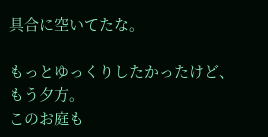具合に空いてたな。

もっとゆっくりしたかったけど、もう夕方。
このお庭も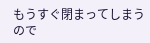もうすぐ閉まってしまうので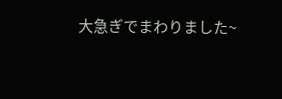大急ぎでまわりました~